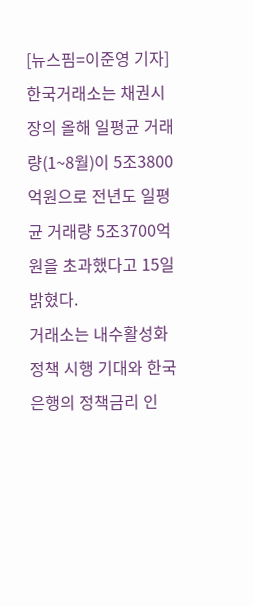[뉴스핌=이준영 기자] 한국거래소는 채권시장의 올해 일평균 거래량(1~8월)이 5조3800억원으로 전년도 일평균 거래량 5조3700억원을 초과했다고 15일 밝혔다.
거래소는 내수활성화 정책 시행 기대와 한국은행의 정책금리 인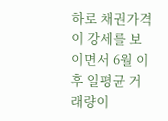하로 채권가격이 강세를 보이면서 6월 이후 일평균 거래량이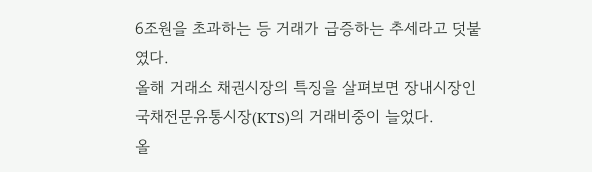6조원을 초과하는 등 거래가 급증하는 추세라고 덧붙였다.
올해 거래소 채권시장의 특징을 살펴보면 장내시장인 국채전문유통시장(KTS)의 거래비중이 늘었다.
올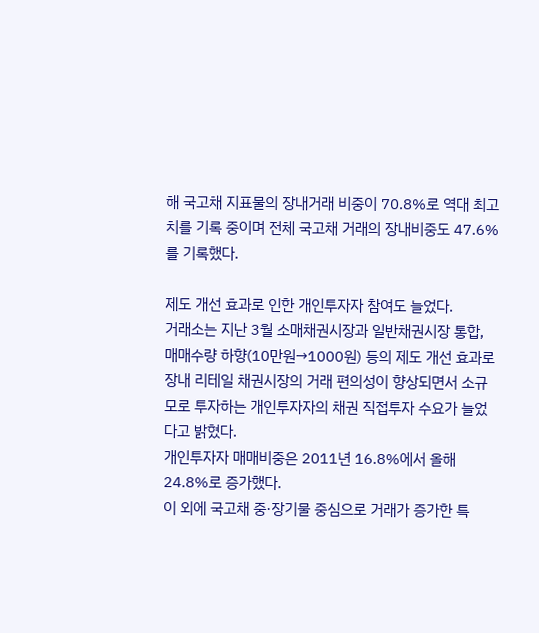해 국고채 지표물의 장내거래 비중이 70.8%로 역대 최고치를 기록 중이며 전체 국고채 거래의 장내비중도 47.6%를 기록했다.

제도 개선 효과로 인한 개인투자자 참여도 늘었다.
거래소는 지난 3월 소매채권시장과 일반채권시장 통합, 매매수량 하향(10만원→1000원) 등의 제도 개선 효과로 장내 리테일 채권시장의 거래 편의성이 향상되면서 소규모로 투자하는 개인투자자의 채권 직접투자 수요가 늘었다고 밝혔다.
개인투자자 매매비중은 2011년 16.8%에서 올해 24.8%로 증가했다.
이 외에 국고채 중·장기물 중심으로 거래가 증가한 특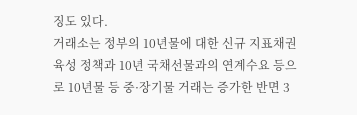징도 있다.
거래소는 정부의 10년물에 대한 신규 지표채권 육성 정책과 10년 국채선물과의 연계수요 등으로 10년물 등 중·장기물 거래는 증가한 반면 3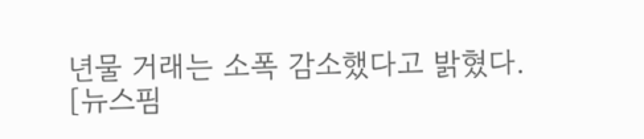년물 거래는 소폭 감소했다고 밝혔다.
[뉴스핌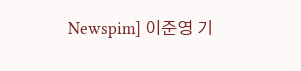Newspim] 이준영 기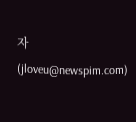자 (jloveu@newspim.com)